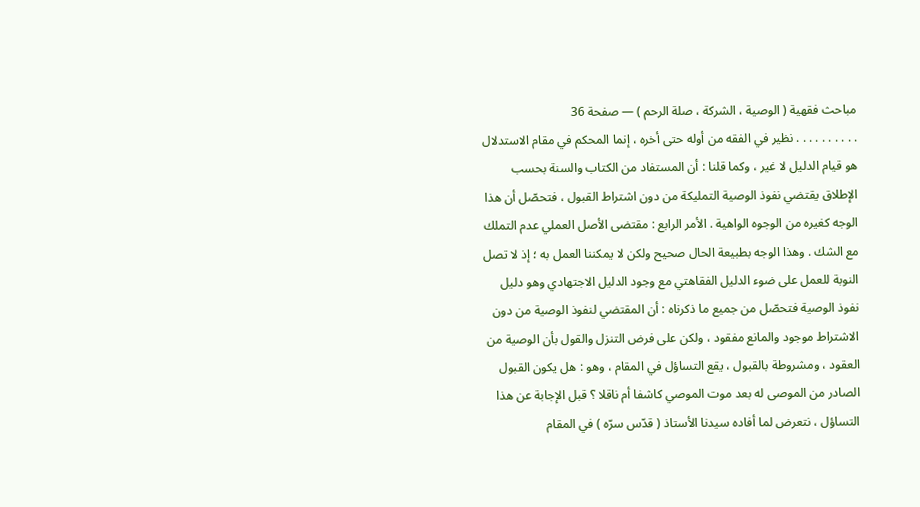مباحث فقهية ( الوصية ، الشركة ، صلة الرحم ) — صفحة 36
. . . . . . . . . . نظير في الفقه من أوله حتى أخره ، إنما المحكم في مقام الاستدلال هو قيام الدليل لا غير ، وكما قلنا : أن المستفاد من الكتاب والسنة بحسب الإطلاق يقتضي نفوذ الوصية التمليكة من دون اشتراط القبول ، فتحصّل أن هذا الوجه كغيره من الوجوه الواهية . الأمر الرابع : مقتضى الأصل العملي عدم التملك مع الشك . وهذا الوجه بطبيعة الحال صحيح ولكن لا يمكننا العمل به ؛ إذ لا تصل النوبة للعمل على ضوء الدليل الفقاهتي مع وجود الدليل الاجتهادي وهو دليل نفوذ الوصية فتحصّل من جميع ما ذكرناه : أن المقتضي لنفوذ الوصية من دون الاشتراط موجود والمانع مفقود ، ولكن على فرض التنزل والقول بأن الوصية من العقود ، ومشروطة بالقبول ، يقع التساؤل في المقام ، وهو : هل يكون القبول الصادر من الموصى له بعد موت الموصي كاشفا أم ناقلا ؟ قبل الإجابة عن هذا التساؤل ، نتعرض لما أفاده سيدنا الأستاذ ( قدّس سرّه ) في المقام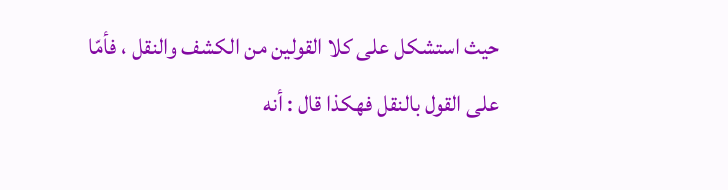حيث استشكل على كلا القولين من الكشف والنقل ، فأمّا على القول بالنقل فهكذا قال : أنه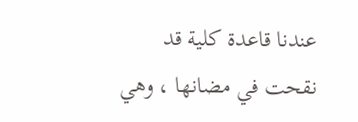عندنا قاعدة كلية قد نقحت في مضانها ، وهي